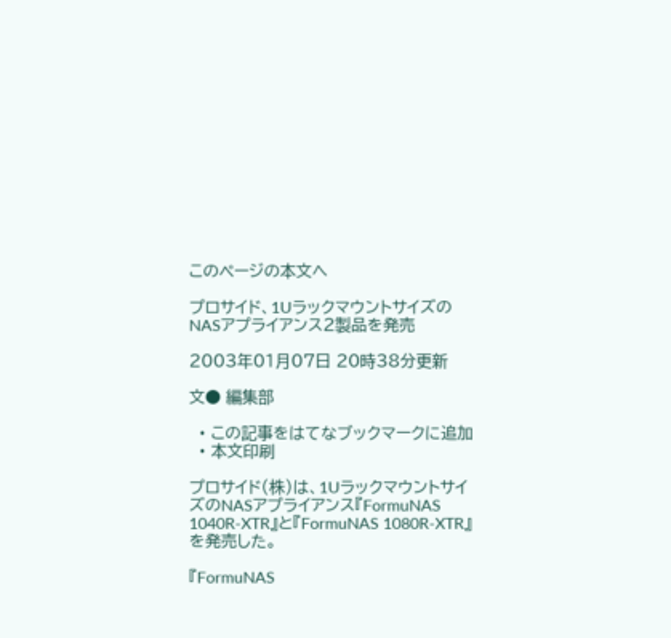このページの本文へ

プロサイド、1UラックマウントサイズのNASアプライアンス2製品を発売

2003年01月07日 20時38分更新

文● 編集部

  • この記事をはてなブックマークに追加
  • 本文印刷

プロサイド(株)は、1UラックマウントサイズのNASアプライアンス『FormuNAS 1040R-XTR』と『FormuNAS 1080R-XTR』を発売した。

『FormuNAS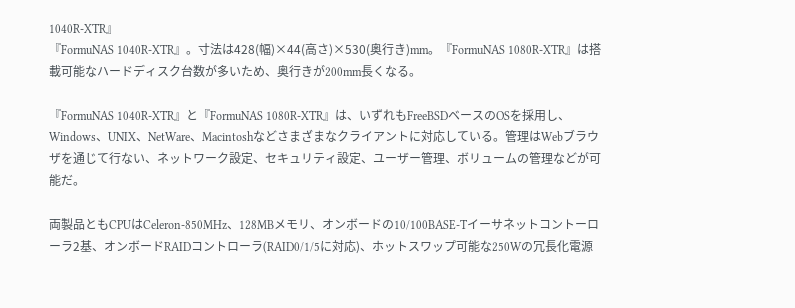1040R-XTR』
『FormuNAS 1040R-XTR』。寸法は428(幅)×44(高さ)×530(奥行き)mm。『FormuNAS 1080R-XTR』は搭載可能なハードディスク台数が多いため、奥行きが200mm長くなる。

『FormuNAS 1040R-XTR』と『FormuNAS 1080R-XTR』は、いずれもFreeBSDベースのOSを採用し、Windows、UNIX、NetWare、Macintoshなどさまざまなクライアントに対応している。管理はWebブラウザを通じて行ない、ネットワーク設定、セキュリティ設定、ユーザー管理、ボリュームの管理などが可能だ。

両製品ともCPUはCeleron-850MHz、128MBメモリ、オンボードの10/100BASE-Tイーサネットコントーローラ2基、オンボードRAIDコントローラ(RAID0/1/5に対応)、ホットスワップ可能な250Wの冗長化電源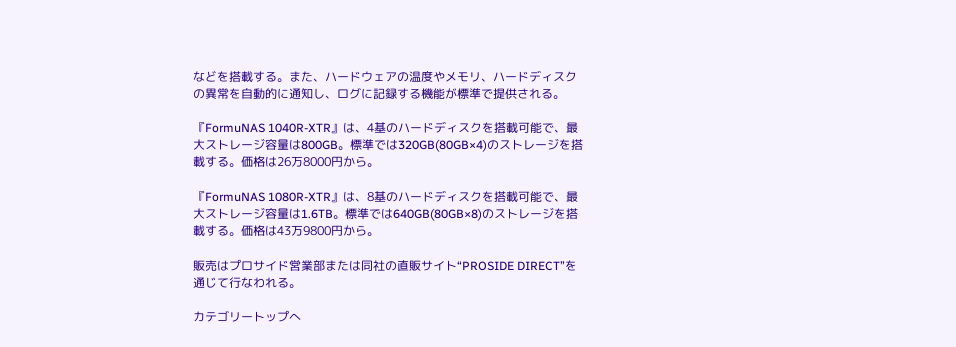などを搭載する。また、ハードウェアの温度やメモリ、ハードディスクの異常を自動的に通知し、ログに記録する機能が標準で提供される。

『FormuNAS 1040R-XTR』は、4基のハードディスクを搭載可能で、最大ストレージ容量は800GB。標準では320GB(80GB×4)のストレージを搭載する。価格は26万8000円から。

『FormuNAS 1080R-XTR』は、8基のハードディスクを搭載可能で、最大ストレージ容量は1.6TB。標準では640GB(80GB×8)のストレージを搭載する。価格は43万9800円から。

販売はプロサイド営業部または同社の直販サイト“PROSIDE DIRECT”を通じて行なわれる。

カテゴリートップへ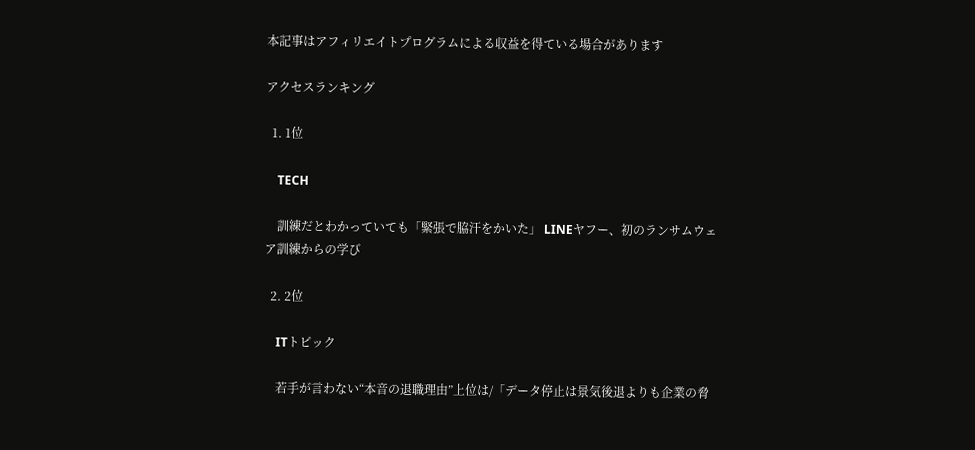本記事はアフィリエイトプログラムによる収益を得ている場合があります

アクセスランキング

  1. 1位

    TECH

    訓練だとわかっていても「緊張で脇汗をかいた」 LINEヤフー、初のランサムウェア訓練からの学び

  2. 2位

    ITトピック

    若手が言わない“本音の退職理由”上位は/「データ停止は景気後退よりも企業の脅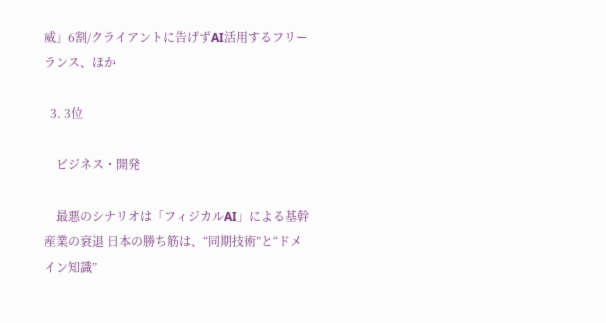威」6割/クライアントに告げずAI活用するフリーランス、ほか

  3. 3位

    ビジネス・開発

    最悪のシナリオは「フィジカルAI」による基幹産業の衰退 日本の勝ち筋は、“同期技術”と“ドメイン知識”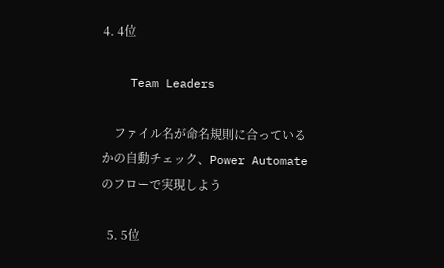4. 4位

    Team Leaders

    ファイル名が命名規則に合っているかの自動チェック、Power Automateのフローで実現しよう

  5. 5位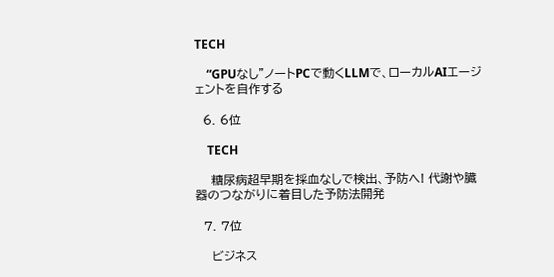TECH

    “GPUなし”ノートPCで動くLLMで、ローカルAIエージェントを自作する

  6. 6位

    TECH

    糖尿病超早期を採血なしで検出、予防へ! 代謝や臓器のつながりに着目した予防法開発

  7. 7位

    ビジネス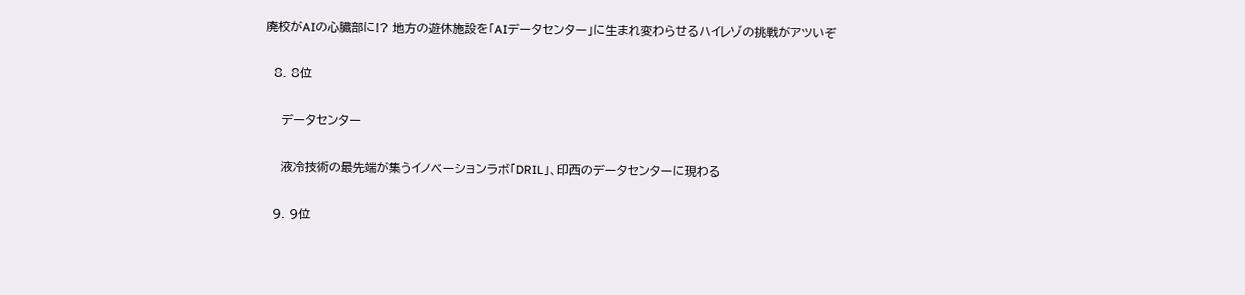廃校がAIの心臓部に!? 地方の遊休施設を「AIデータセンター」に生まれ変わらせるハイレゾの挑戦がアツいぞ

  8. 8位

    データセンター

    液冷技術の最先端が集うイノベーションラボ「DRIL」、印西のデータセンターに現わる

  9. 9位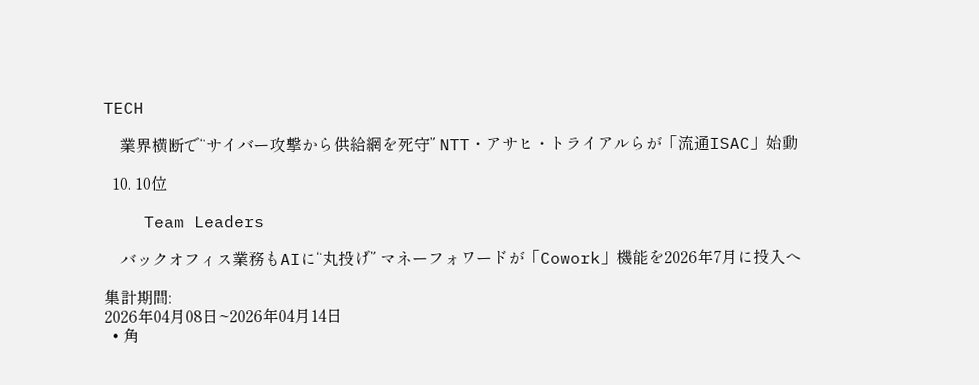TECH

    業界横断で“サイバー攻撃から供給網を死守” NTT・アサヒ・トライアルらが「流通ISAC」始動

  10. 10位

    Team Leaders

    バックオフィス業務もAIに“丸投げ” マネーフォワードが「Cowork」機能を2026年7月に投入へ

集計期間:
2026年04月08日~2026年04月14日
  • 角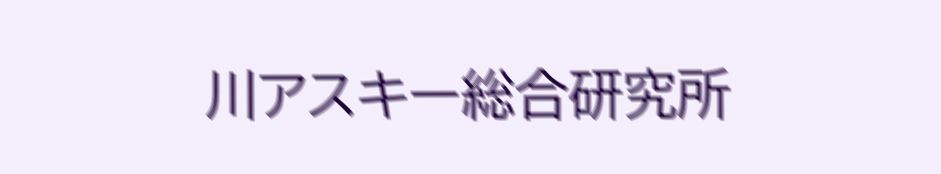川アスキー総合研究所